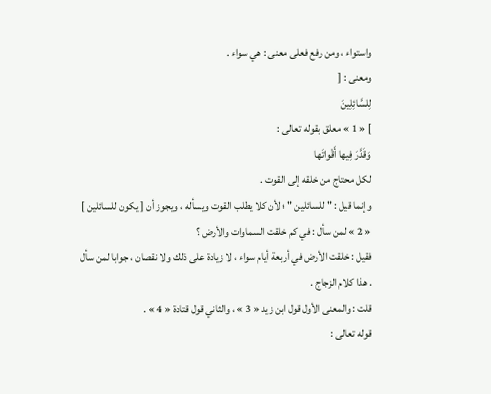واستواء ، ومن رفع فعلى معنى : هي سواء .
ومعنى : [
لِلسَّائِلِينَ
] « 1 » معلق بقوله تعالى :
وَقَدَّرَ فِيها أَقْواتَها
لكل محتاج من خلقه إلى القوت .
وإنما قيل : " للسائلين " ؛ لأن كلا يطلب القوت ويسأله ، ويجوز أن [ يكون للسائلين ] « 2 » لمن سأل : في كم خلقت السماوات والأرض ؟
فقيل : خلقت الأرض في أربعة أيام سواء ، لا زيادة على ذلك ولا نقصان ، جوابا لمن سأل . هذا كلام الزجاج .
قلت : والمعنى الأول قول ابن زيد « 3 » ، والثاني قول قتادة « 4 » .
قوله تعالى :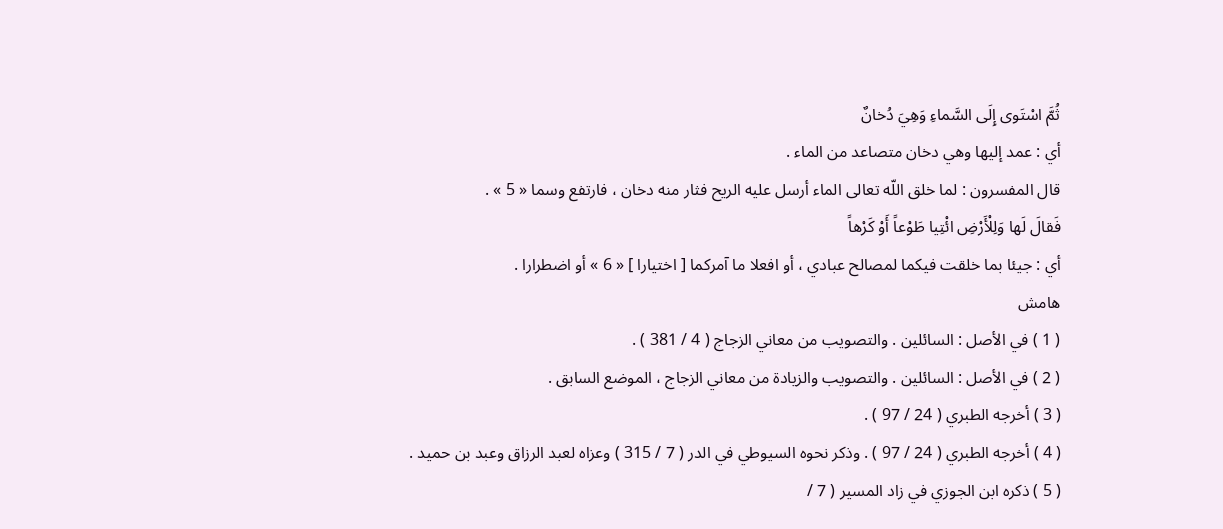ثُمَّ اسْتَوى إِلَى السَّماءِ وَهِيَ دُخانٌ
أي : عمد إليها وهي دخان متصاعد من الماء .
قال المفسرون : لما خلق اللّه تعالى الماء أرسل عليه الريح فثار منه دخان ، فارتفع وسما « 5 » .
فَقالَ لَها وَلِلْأَرْضِ ائْتِيا طَوْعاً أَوْ كَرْهاً
أي : جيئا بما خلقت فيكما لمصالح عبادي ، أو افعلا ما آمركما [ اختيارا ] « 6 » أو اضطرارا .
هامش
( 1 ) في الأصل : السائلين . والتصويب من معاني الزجاج ( 4 / 381 ) .
( 2 ) في الأصل : السائلين . والتصويب والزيادة من معاني الزجاج ، الموضع السابق .
( 3 ) أخرجه الطبري ( 24 / 97 ) .
( 4 ) أخرجه الطبري ( 24 / 97 ) . وذكر نحوه السيوطي في الدر ( 7 / 315 ) وعزاه لعبد الرزاق وعبد بن حميد .
( 5 ) ذكره ابن الجوزي في زاد المسير ( 7 /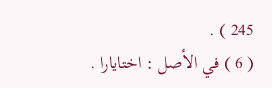245 ) .
( 6 ) في الأصل : اختايارا .